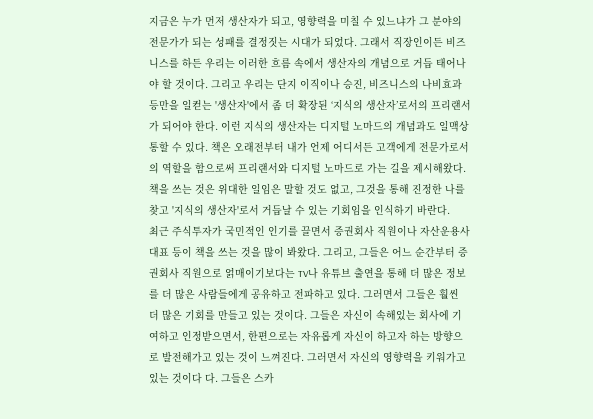지금은 누가 먼저 생산자가 되고, 영향력을 미칠 수 있느냐가 그 분야의 전문가가 되는 성패를 결정짓는 시대가 되었다. 그래서 직장인이든 비즈니스를 하든 우리는 이러한 흐름 속에서 생산자의 개념으로 거듭 태어나야 할 것이다. 그리고 우리는 단지 이직이나 승진, 비즈니스의 나비효과 등만을 일컫는 '생산자'에서 좀 더 확장된 ‘지식의 생산자’로서의 프리랜서가 되어야 한다. 이런 지식의 생산자는 디지털 노마드의 개념과도 일맥상통할 수 있다. 책은 오래전부터 내가 언제 어디서든 고객에게 전문가로서의 역할을 함으로써 프리랜서와 디지털 노마드로 가는 길을 제시해왔다. 책을 쓰는 것은 위대한 일임은 말할 것도 없고, 그것을 통해 진정한 나를 찾고 '지식의 생산자'로서 거듭날 수 있는 기회임을 인식하기 바란다.
최근 주식투자가 국민적인 인기를 끌면서 증권회사 직원이나 자산운용사 대표 등이 책을 쓰는 것을 많이 봐왔다. 그리고, 그들은 어느 순간부터 증권회사 직원으로 얽매이기보다는 TV나 유튜브 출연을 통해 더 많은 정보를 더 많은 사람들에게 공유하고 전파하고 있다. 그러면서 그들은 훨씬 더 많은 기회를 만들고 있는 것이다. 그들은 자신이 속해있는 회사에 기여하고 인정받으면서, 한편으로는 자유롭게 자신이 하고자 하는 방향으로 발전해가고 있는 것이 느껴진다. 그러면서 자신의 영향력을 키워가고 있는 것이다 다. 그들은 스카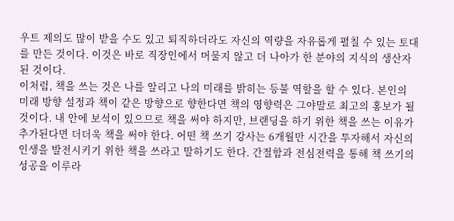우트 제의도 많이 받을 수도 있고 퇴직하더라도 자신의 역량을 자유롭게 펼칠 수 있는 토대를 만든 것이다. 이것은 바로 직장인에서 머물지 않고 더 나아가 한 분야의 지식의 생산자 된 것이다.
이처럼, 책을 쓰는 것은 나를 알리고 나의 미래를 밝히는 등불 역할을 할 수 있다. 본인의 미래 방향 설정과 책이 같은 방향으로 향한다면 책의 영향력은 그야말로 최고의 홍보가 될 것이다. 내 안에 보석이 있으므로 책을 써야 하지만, 브랜딩을 하기 위한 책을 쓰는 이유가 추가된다면 더더욱 책을 써야 한다. 어떤 책 쓰기 강사는 6개월만 시간을 투자해서 자신의 인생을 발전시키기 위한 책을 쓰라고 말하기도 한다. 간절함과 전심전력을 통해 책 쓰기의 성공을 이루라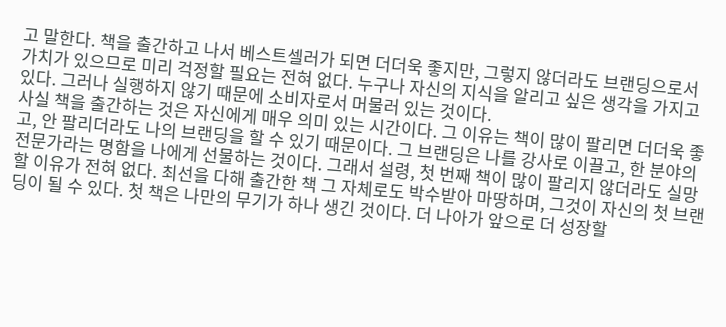고 말한다. 책을 출간하고 나서 베스트셀러가 되면 더더욱 좋지만, 그렇지 않더라도 브랜딩으로서 가치가 있으므로 미리 걱정할 필요는 전혀 없다. 누구나 자신의 지식을 알리고 싶은 생각을 가지고 있다. 그러나 실행하지 않기 때문에 소비자로서 머물러 있는 것이다.
사실 책을 출간하는 것은 자신에게 매우 의미 있는 시간이다. 그 이유는 책이 많이 팔리면 더더욱 좋고, 안 팔리더라도 나의 브랜딩을 할 수 있기 때문이다. 그 브랜딩은 나를 강사로 이끌고, 한 분야의 전문가라는 명함을 나에게 선물하는 것이다. 그래서 설령, 첫 번째 책이 많이 팔리지 않더라도 실망할 이유가 전혀 없다. 최선을 다해 출간한 책 그 자체로도 박수받아 마땅하며, 그것이 자신의 첫 브랜딩이 될 수 있다. 첫 책은 나만의 무기가 하나 생긴 것이다. 더 나아가 앞으로 더 성장할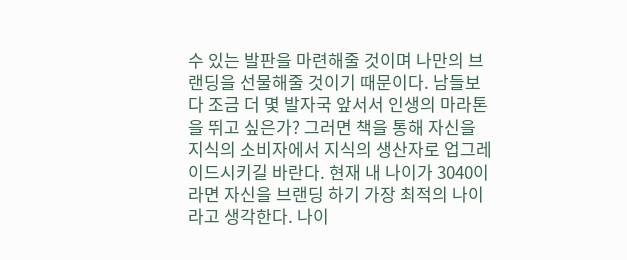수 있는 발판을 마련해줄 것이며 나만의 브랜딩을 선물해줄 것이기 때문이다. 남들보다 조금 더 몇 발자국 앞서서 인생의 마라톤을 뛰고 싶은가? 그러면 책을 통해 자신을 지식의 소비자에서 지식의 생산자로 업그레이드시키길 바란다. 현재 내 나이가 3040이라면 자신을 브랜딩 하기 가장 최적의 나이라고 생각한다. 나이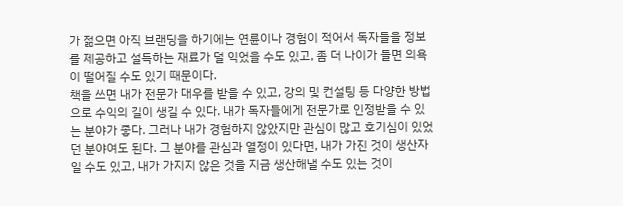가 젊으면 아직 브랜딩을 하기에는 연륜이나 경험이 적어서 독자들을 정보를 제공하고 설득하는 재료가 덜 익었을 수도 있고, 좀 더 나이가 들면 의욕이 떨어질 수도 있기 때문이다.
책을 쓰면 내가 전문가 대우를 받을 수 있고, 강의 및 컨설팅 등 다양한 방법으로 수익의 길이 생길 수 있다. 내가 독자들에게 전문가로 인정받을 수 있는 분야가 좋다. 그러나 내가 경험하지 않았지만 관심이 많고 호기심이 있었던 분야여도 된다. 그 분야를 관심과 열정이 있다면, 내가 가진 것이 생산자일 수도 있고, 내가 가지지 않은 것을 지금 생산해낼 수도 있는 것이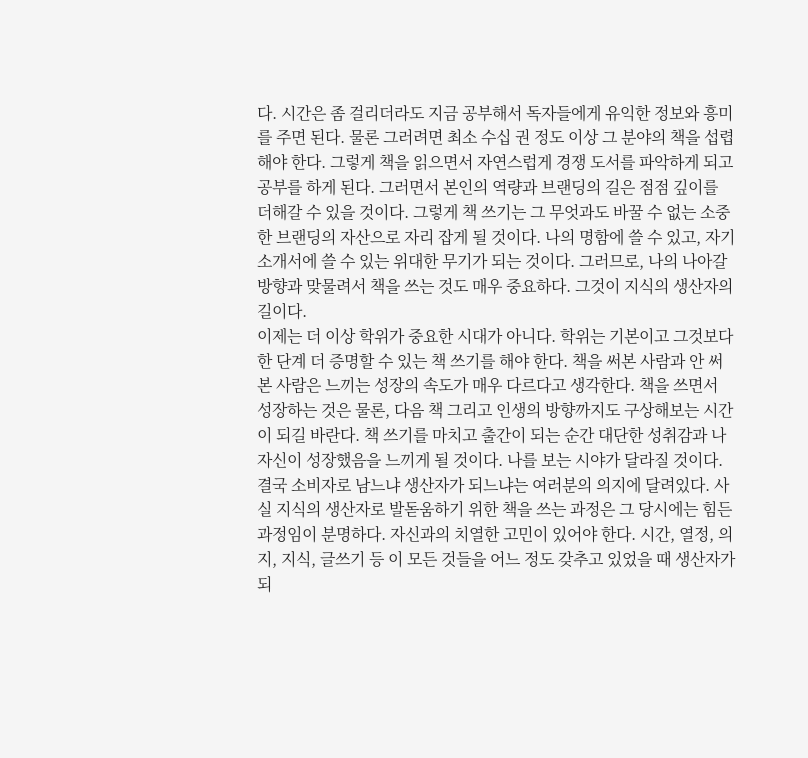다. 시간은 좀 걸리더라도 지금 공부해서 독자들에게 유익한 정보와 흥미를 주면 된다. 물론 그러려면 최소 수십 권 정도 이상 그 분야의 책을 섭렵해야 한다. 그렇게 책을 읽으면서 자연스럽게 경쟁 도서를 파악하게 되고 공부를 하게 된다. 그러면서 본인의 역량과 브랜딩의 길은 점점 깊이를 더해갈 수 있을 것이다. 그렇게 책 쓰기는 그 무엇과도 바꿀 수 없는 소중한 브랜딩의 자산으로 자리 잡게 될 것이다. 나의 명함에 쓸 수 있고, 자기소개서에 쓸 수 있는 위대한 무기가 되는 것이다. 그러므로, 나의 나아갈 방향과 맞물려서 책을 쓰는 것도 매우 중요하다. 그것이 지식의 생산자의 길이다.
이제는 더 이상 학위가 중요한 시대가 아니다. 학위는 기본이고 그것보다 한 단계 더 증명할 수 있는 책 쓰기를 해야 한다. 책을 써본 사람과 안 써본 사람은 느끼는 성장의 속도가 매우 다르다고 생각한다. 책을 쓰면서 성장하는 것은 물론, 다음 책 그리고 인생의 방향까지도 구상해보는 시간이 되길 바란다. 책 쓰기를 마치고 출간이 되는 순간 대단한 성취감과 나 자신이 성장했음을 느끼게 될 것이다. 나를 보는 시야가 달라질 것이다. 결국 소비자로 남느냐 생산자가 되느냐는 여러분의 의지에 달려있다. 사실 지식의 생산자로 발돋움하기 위한 책을 쓰는 과정은 그 당시에는 힘든 과정임이 분명하다. 자신과의 치열한 고민이 있어야 한다. 시간, 열정, 의지, 지식, 글쓰기 등 이 모든 것들을 어느 정도 갖추고 있었을 때 생산자가 되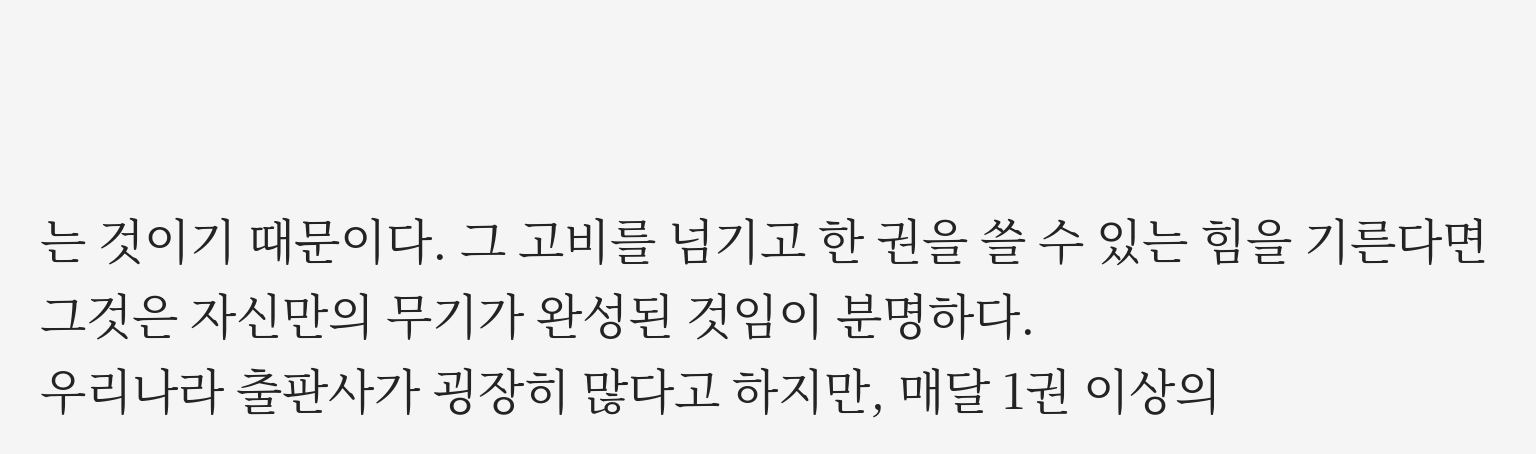는 것이기 때문이다. 그 고비를 넘기고 한 권을 쓸 수 있는 힘을 기른다면 그것은 자신만의 무기가 완성된 것임이 분명하다.
우리나라 출판사가 굉장히 많다고 하지만, 매달 1권 이상의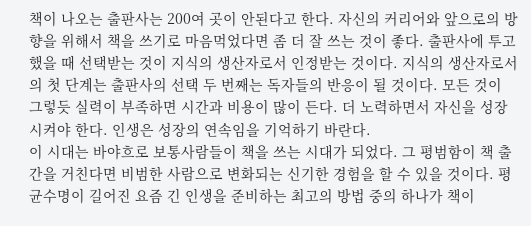책이 나오는 출판사는 200여 곳이 안된다고 한다. 자신의 커리어와 앞으로의 방향을 위해서 책을 쓰기로 마음먹었다면 좀 더 잘 쓰는 것이 좋다. 출판사에 투고했을 때 선택받는 것이 지식의 생산자로서 인정받는 것이다. 지식의 생산자로서의 첫 단계는 출판사의 선택 두 번째는 독자들의 반응이 될 것이다. 모든 것이 그렇듯 실력이 부족하면 시간과 비용이 많이 든다. 더 노력하면서 자신을 성장시켜야 한다. 인생은 성장의 연속임을 기억하기 바란다.
이 시대는 바야흐로 보통사람들이 책을 쓰는 시대가 되었다. 그 평범함이 책 출간을 거친다면 비범한 사람으로 변화되는 신기한 경험을 할 수 있을 것이다. 평균수명이 길어진 요즘 긴 인생을 준비하는 최고의 방법 중의 하나가 책이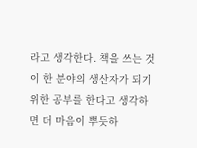라고 생각한다. 책을 쓰는 것이 한 분야의 생산자가 되기 위한 공부를 한다고 생각하면 더 마음이 뿌듯하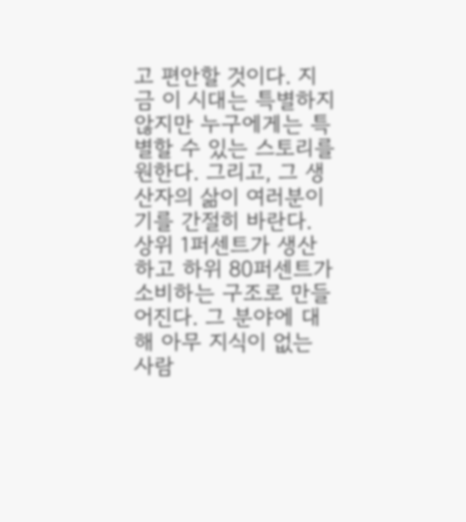고 편안할 것이다. 지금 이 시대는 특별하지 않지만 누구에게는 특별할 수 있는 스토리를 원한다. 그리고, 그 생산자의 삶이 여러분이기를 간절히 바란다. 상위 1퍼센트가 생산하고 하위 80퍼센트가 소비하는 구조로 만들어진다. 그 분야에 대해 아무 지식이 없는 사람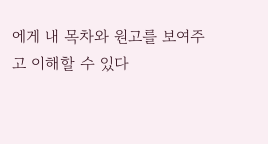에게 내 목차와 원고를 보여주고 이해할 수 있다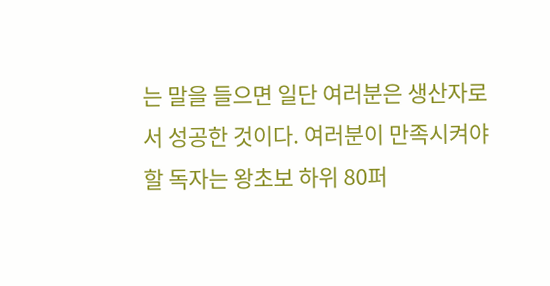는 말을 들으면 일단 여러분은 생산자로서 성공한 것이다. 여러분이 만족시켜야 할 독자는 왕초보 하위 80퍼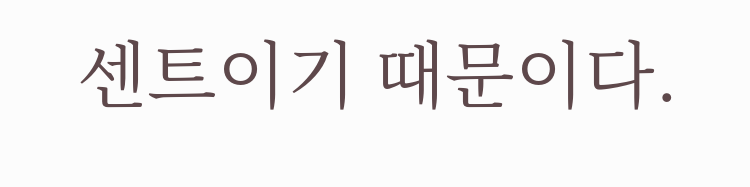센트이기 때문이다.